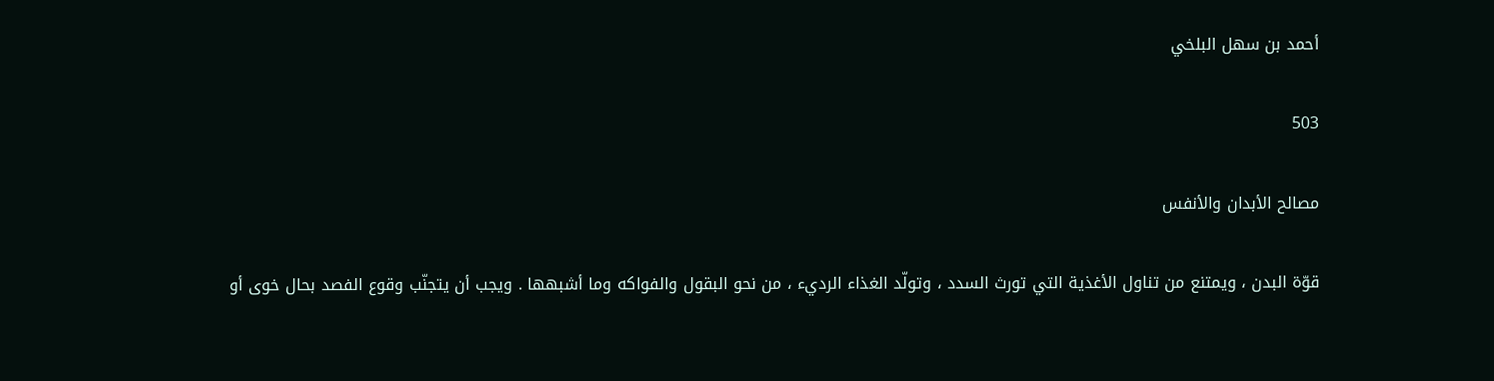أحمد بن سهل البلخي

503

مصالح الأبدان والأنفس

قوّة البدن ، ويمتنع من تناول الأغذية التي تورث السدد ، وتولّد الغذاء الرديء ، من نحو البقول والفواكه وما أشبهها . ويجب أن يتجنّب وقوع الفصد بحال خوى أو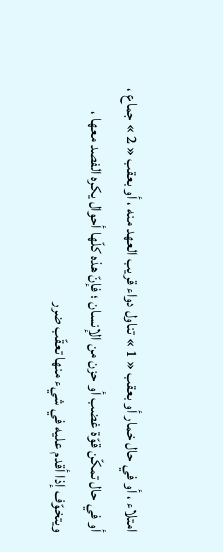امتلاء ، أو في حال خمار أو بعقب « 1 » تناول دواء قريب العهد منه ، أو بعقب « 2 » جماع ، أو في حال تمكّن قوّة غضب أو حزن من الإنسان ؛ فإنّ هذه كلّها أحوال يكره الفصد معها ، ويتخوّف إذا أقدم عليه في شيء منها تعقّب ضرر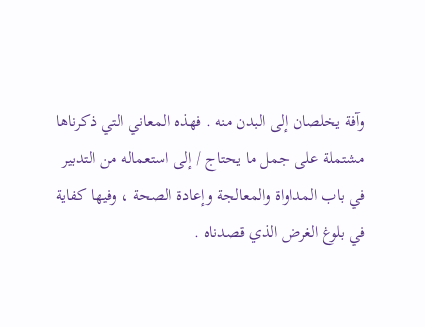وآفة يخلصان إلى البدن منه . فهذه المعاني التي ذكرناها مشتملة على جمل ما يحتاج / إلى استعماله من التدبير في باب المداواة والمعالجة وإعادة الصحة ، وفيها كفاية في بلوغ الغرض الذي قصدناه .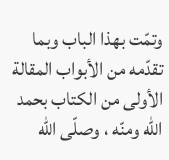وتمّت بهذا الباب وبما تقدّمه من الأبواب المقالة الأولى من الكتاب بحمد اللّه ومنّه ، وصلّى اللّه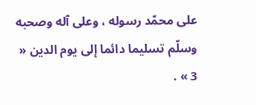على محمّد رسوله ، وعلى آله وصحبه وسلّم تسليما دائما إلى يوم الدين « 3 » .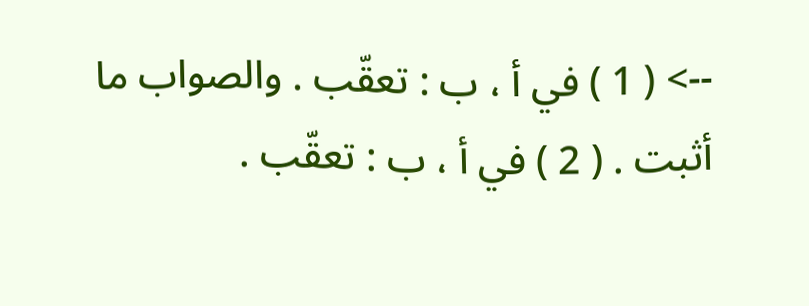--> ( 1 ) في أ ، ب : تعقّب . والصواب ما أثبت . ( 2 ) في أ ، ب : تعقّب .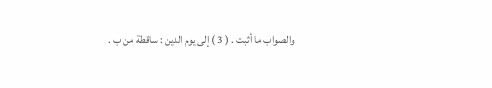والصواب ما أثبت . ( 3 ) إلى يوم الدين : ساقطة من ب .